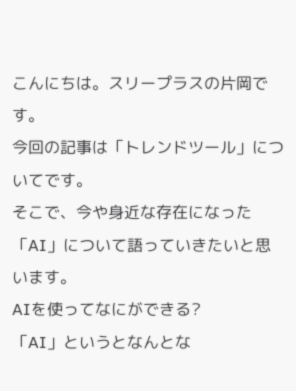こんにちは。スリープラスの片岡です。
今回の記事は「トレンドツール」についてです。
そこで、今や身近な存在になった「AI」について語っていきたいと思います。
AIを使ってなにができる?
「AI」というとなんとな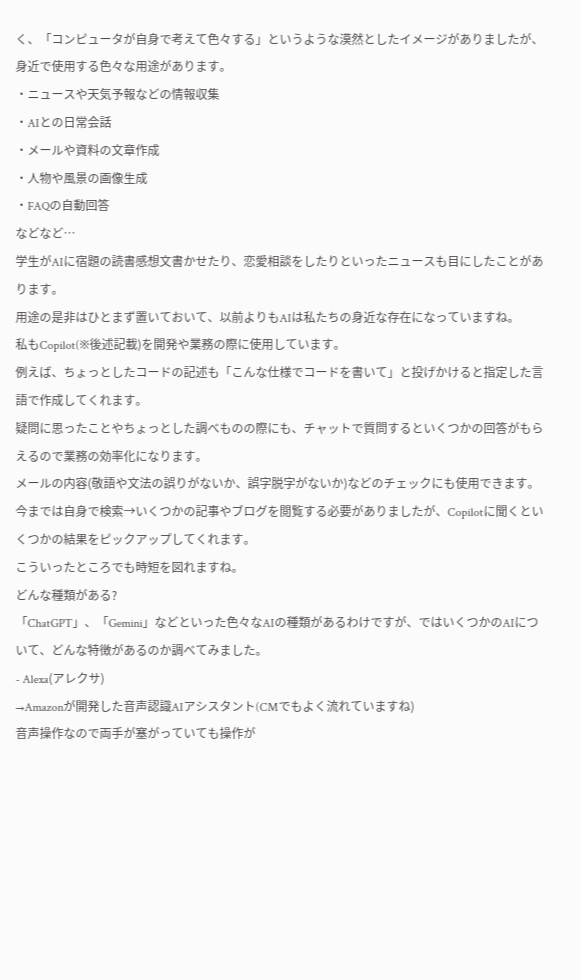く、「コンピュータが自身で考えて色々する」というような漠然としたイメージがありましたが、身近で使用する色々な用途があります。
・ニュースや天気予報などの情報収集
・AIとの日常会話
・メールや資料の文章作成
・人物や風景の画像生成
・FAQの自動回答
などなど…
学生がAIに宿題の読書感想文書かせたり、恋愛相談をしたりといったニュースも目にしたことがあります。
用途の是非はひとまず置いておいて、以前よりもAIは私たちの身近な存在になっていますね。
私もCopilot(※後述記載)を開発や業務の際に使用しています。
例えば、ちょっとしたコードの記述も「こんな仕様でコードを書いて」と投げかけると指定した言語で作成してくれます。
疑問に思ったことやちょっとした調べものの際にも、チャットで質問するといくつかの回答がもらえるので業務の効率化になります。
メールの内容(敬語や文法の誤りがないか、誤字脱字がないか)などのチェックにも使用できます。
今までは自身で検索→いくつかの記事やブログを閲覧する必要がありましたが、Copilotに聞くといくつかの結果をピックアップしてくれます。
こういったところでも時短を図れますね。
どんな種類がある?
「ChatGPT」、「Gemini」などといった色々なAIの種類があるわけですが、ではいくつかのAIについて、どんな特徴があるのか調べてみました。
- Alexa(アレクサ)
→Amazonが開発した音声認識AIアシスタント(CMでもよく流れていますね)
音声操作なので両手が塞がっていても操作が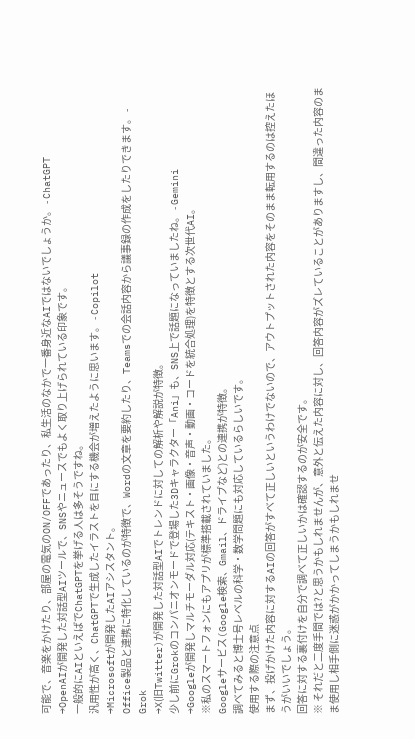可能で、音楽をかけたり、部屋の電気のON/OFFであったり、私生活のなかで一番身近なAIではないでしょうか。 - ChatGPT
→OpenAIが開発した対話型AIツールで、SNSやニュースでもよく取り上げられている印象です。
一般的にAIといえばでChatGPTを挙げる人は多そうですね。
汎用性が高く、ChatGPTで生成したイラストを目にする機会が増えたように思います。 - Copilot
→Microsoftが開発したAIアシスタント。
Office製品と連携に特化しているのが特徴で、Wordの文章を要約したり、Teamsでの会話内容から議事録の作成をしたりできます。 - Grok
→X(旧Twitter)が開発した対話型AIでトレンドに対しての解析や解説が特徴。
少し前にGrokのコンパニオンモードで登場した3Dキャラクター「Ani」も、SNS上で話題になっていましたね。 - Gemini
→Googleが開発しマルチモーダル対応(テキスト・画像・音声・動画・コードを統合処理)を特徴とする次世代AI。
※私のスマートフォンにもアプリが標準搭載されていました。
Googleサービス(Google検索、Gmail、ドライブなど)との連携が特徴。
調べてみると博士号レベルの科学・数学問題にも対応しているらしいです。
使用する際の注意点
まず、投げかけた内容に対するAIの回答がすべて正しいというわけでないので、アウトプットされた内容をそのまま転用するのは控えたほうがいいでしょう。
回答に対する裏付けを自分で調べて正しいかは確認するのが安全です。
※ それだと二度手間では?と思うかもしれませんが、意外と伝えた内容に対し、回答内容がズレていることがありますし、間違った内容のまま使用し相手側に迷惑がかかってしまうかもしれませ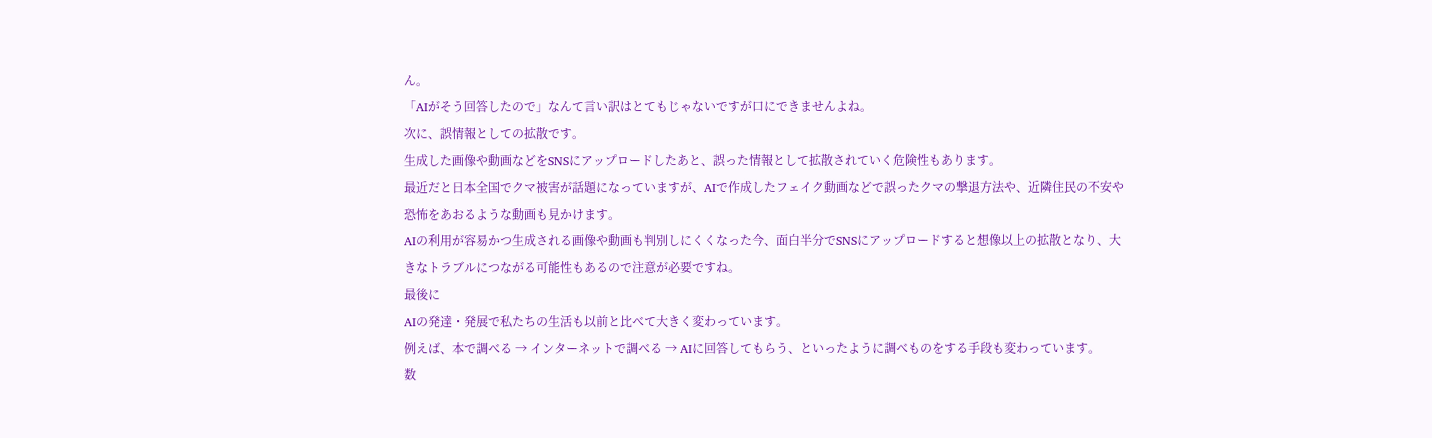ん。
「AIがそう回答したので」なんて言い訳はとてもじゃないですが口にできませんよね。
次に、誤情報としての拡散です。
生成した画像や動画などをSNSにアップロードしたあと、誤った情報として拡散されていく危険性もあります。
最近だと日本全国でクマ被害が話題になっていますが、AIで作成したフェイク動画などで誤ったクマの撃退方法や、近隣住民の不安や恐怖をあおるような動画も見かけます。
AIの利用が容易かつ生成される画像や動画も判別しにくくなった今、面白半分でSNSにアップロードすると想像以上の拡散となり、大きなトラブルにつながる可能性もあるので注意が必要ですね。
最後に
AIの発達・発展で私たちの生活も以前と比べて大きく変わっています。
例えば、本で調べる → インターネットで調べる → AIに回答してもらう、といったように調べものをする手段も変わっています。
数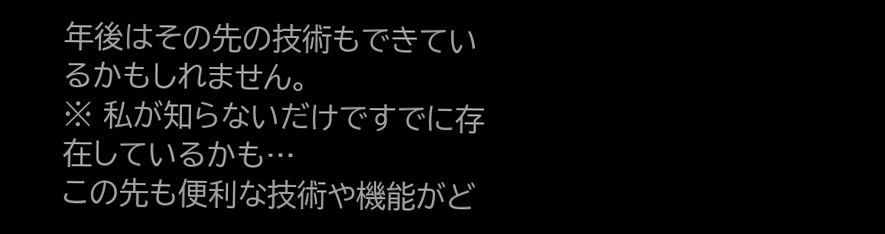年後はその先の技術もできているかもしれません。
※ 私が知らないだけですでに存在しているかも…
この先も便利な技術や機能がど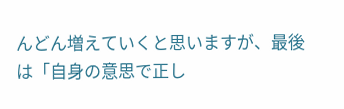んどん増えていくと思いますが、最後は「自身の意思で正し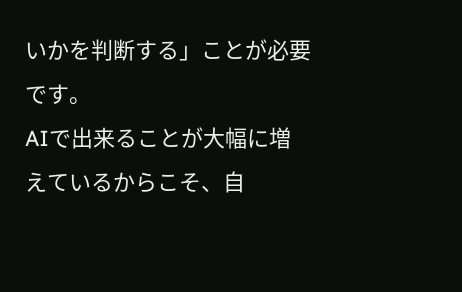いかを判断する」ことが必要です。
AIで出来ることが大幅に増えているからこそ、自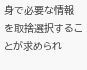身で必要な情報を取捨選択することが求められ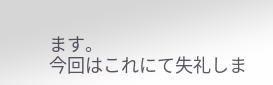ます。
今回はこれにて失礼しま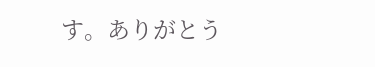す。ありがとう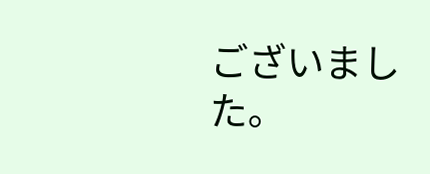ございました。